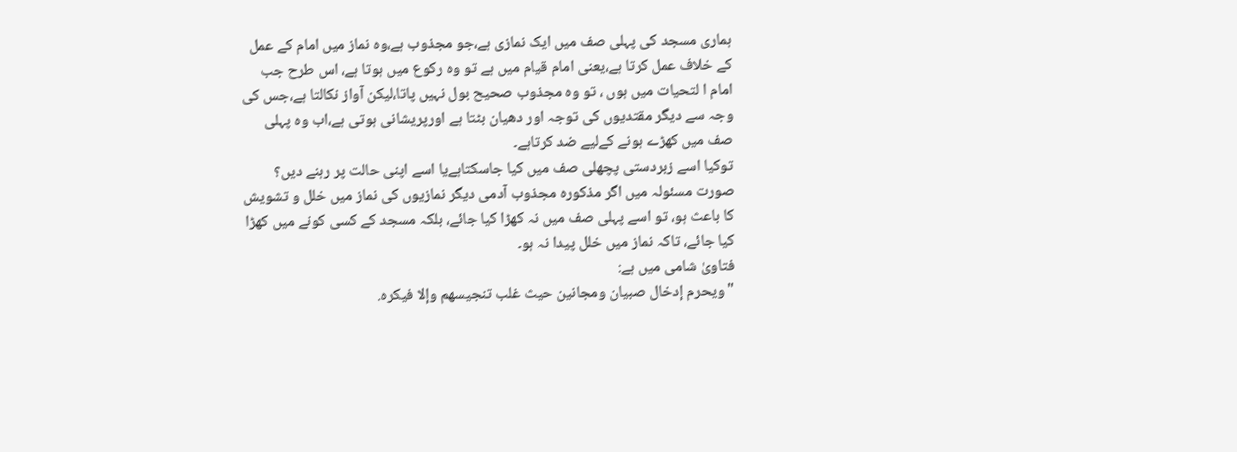ہماری مسجد کی پہلی صف میں ایک نمازی ہے،جو مجذوب ہے،وہ نماز میں امام کے عمل کے خلاف عمل کرتا ہے،یعنی امام قیام میں ہے تو وہ رکوع میں ہوتا ہے، اس طرح جب امام ا لتحیات میں ہوں ، تو وہ مجذوب صحیح بول نہیں پاتا،لیکن آواز نکالتا ہے،جس کی وجہ سے دیگر مقتدیوں کی توجہ اور دھیان بٹتا ہے اورپریشانی ہوتی ہے،اب وہ پہلی صف میں کھڑے ہونے کےلیے ضد کرتاہے۔
توکیا اسے زبردستی پچھلی صف میں کیا جاسکتاہےیا اسے اپنی حالت پر رہنے دیں؟
صورت مسئولہ میں اگر مذکورہ مجذوب آدمی دیگر نمازیوں کی نماز میں خلل و تشویش کا باعث ہو، تو اسے پہلی صف میں نہ کھڑا کیا جائے، بلکہ مسجد کے کسی کونے میں کھڑا کیا جائے، تاکہ نماز میں خلل پیدا نہ ہو۔
فتاویٰ شامی میں ہے:
"ويحرم إدخال صبيان ومجانين حيث غلب تنجيسهم وإلا فيكره.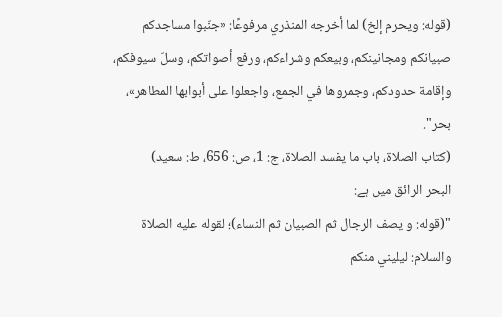(قوله: ويحرم إلخ) لما أخرجه المنذري مرفوعًا: «جنّبوا مساجدكم صبيانكم ومجانينكم، وبيعكم وشراءكم، ورفع أصواتكم، وسلّ سيوفكم، وإقامة حدودكم، وجمروها في الجمع، واجعلوا على أبوابها المطاهر»، بحر".
(كتاب الصلاة، باب ما يفسد الصلاة، ج: 1، ص: 656، ط: سعید)
البحر الرائق میں ہے:
"(قوله: و يصف الرجال ثم الصبيان ثم النساء)؛ لقوله عليه الصلاة والسلام: ليليني منكم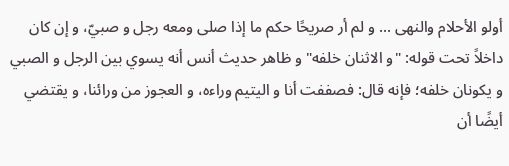أولو الأحلام والنهى ... و لم أر صريحًا حكم ما إذا صلى ومعه رجل و صبيّ، و إن كان داخلاً تحت قوله: "و الاثنان خلفه" و ظاهر حديث أنس أنه يسوي بين الرجل و الصبي و يكونان خلفه؛ فإنه قال: فصففت أنا و اليتيم وراءه، و العجوز من ورائنا، و يقتضي أيضًا أن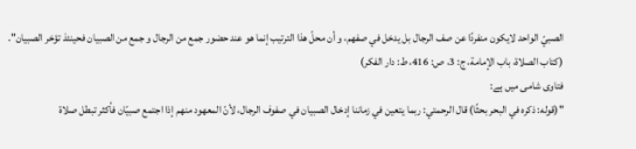الصبيّ الواحد لايكون منفردًا عن صف الرجال بل يدخل في صفهم، و أن محلّ هذا الترتيب إنما هو عند حضور جمع من الرجال و جمع من الصبيان فحينئذ تؤخر الصبيان".
(كتاب الصلاة، باب الإمامة، ج: 3، ص: 416، ط: دار الفكر)
فتاوی شامی میں ہے:
"(قوله: ذكره في البحر بحثًا) قال الرحمتي: ربما يتعين في زماننا إدخال الصبيان في صفوف الرجال، لأنّ المعهود منهم إذا اجتمع صبيّان فأكثر تبطل صلاة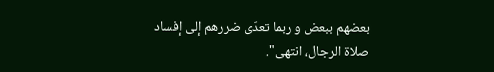بعضهم ببعض و ربما تعدّى ضررهم إلى إفساد صلاة الرجال، انتهى".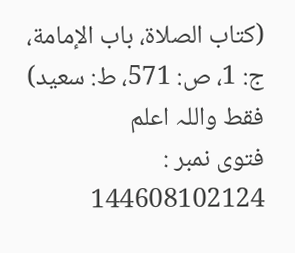(کتاب الصلاۃ، باب الإمامة، ج: 1، ص: 571، ط: سعيد)
فقط واللہ اعلم
فتوی نمبر : 144608102124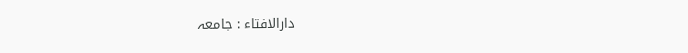دارالافتاء : جامعہ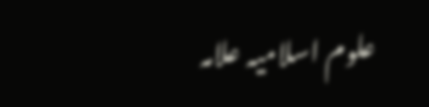علوم اسلامیہ علامہ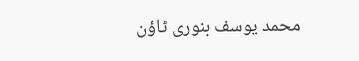محمد یوسف بنوری ٹاؤن